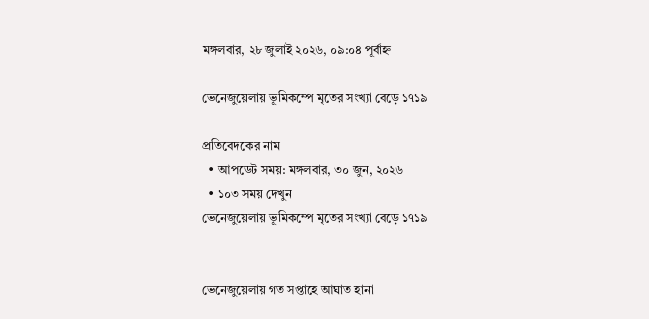মঙ্গলবার, ২৮ জুলাই ২০২৬, ০৯:০৪ পূর্বাহ্ন

ভেনেজুয়েলায় ভূমিকম্পে মৃতের সংখ্যা বেড়ে ১৭১৯

প্রতিবেদকের নাম
  • আপডেট সময়: মঙ্গলবার, ৩০ জুন, ২০২৬
  • ১০৩ সময় দেখুন
ভেনেজুয়েলায় ভূমিকম্পে মৃতের সংখ্যা বেড়ে ১৭১৯


ভেনেজুয়েলায় গত সপ্তাহে আঘাত হানা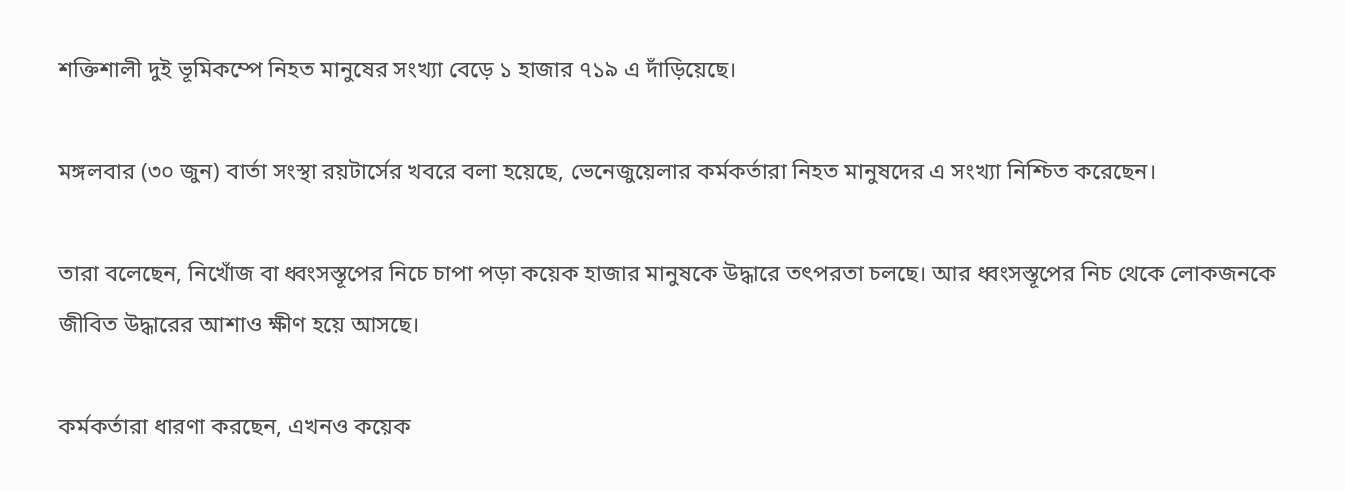শক্তিশালী দুই ভূমিকম্পে নিহত মানুষের সংখ্যা বেড়ে ১ হাজার ৭১৯ এ দাঁড়িয়েছে।

মঙ্গলবার (৩০ জুন) বার্তা সংস্থা রয়টার্সের খবরে বলা হয়েছে, ভেনেজুয়েলার কর্মকর্তারা নিহত মানুষদের এ সংখ্যা নিশ্চিত করেছেন।

তারা বলেছেন, নিখোঁজ বা ধ্বংসস্তূপের নিচে চাপা পড়া কয়েক হাজার মানুষকে উদ্ধারে তৎপরতা চলছে। আর ধ্বংসস্তূপের নিচ থেকে লোকজনকে জীবিত উদ্ধারের আশাও ক্ষীণ হয়ে আসছে।

কর্মকর্তারা ধারণা করছেন, এখনও কয়েক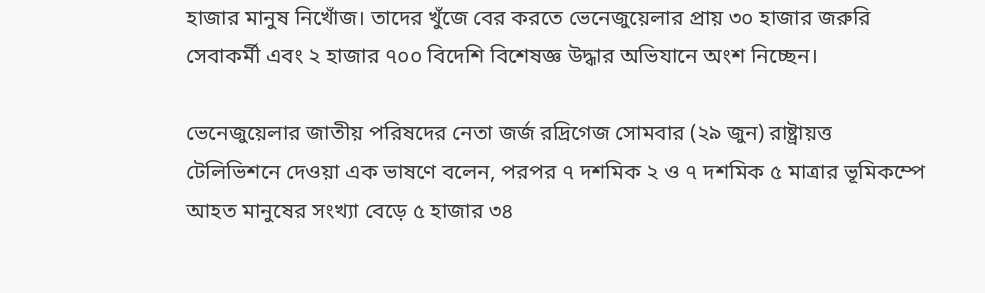হাজার মানুষ নিখোঁজ। তাদের খুঁজে বের করতে ভেনেজুয়েলার প্রায় ৩০ হাজার জরুরি সেবাকর্মী এবং ২ হাজার ৭০০ বিদেশি বিশেষজ্ঞ উদ্ধার অভিযানে অংশ নিচ্ছেন।

ভেনেজুয়েলার জাতীয় পরিষদের নেতা জর্জ রদ্রিগেজ সোমবার (২৯ জুন) রাষ্ট্রায়ত্ত টেলিভিশনে দেওয়া এক ভাষণে বলেন, পরপর ৭ দশমিক ২ ও ৭ দশমিক ৫ মাত্রার ভূমিকম্পে আহত মানুষের সংখ্যা বেড়ে ৫ হাজার ৩৪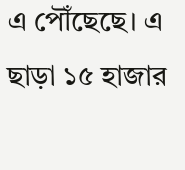এ পৌঁছেছে। এ ছাড়া ১৫ হাজার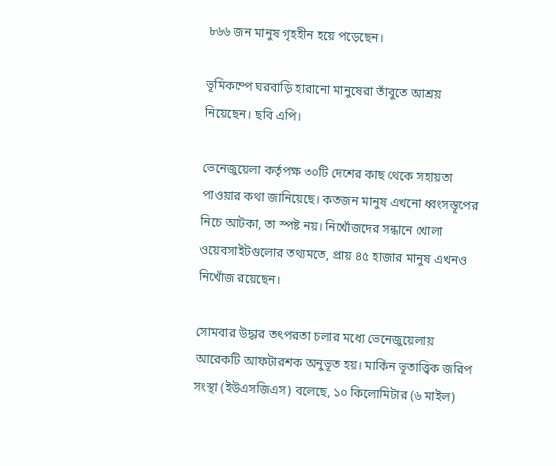৮৬৬ জন মানুষ গৃহহীন হয়ে পড়েছেন।

ভূমিকম্পে ঘরবাড়ি হারানো মানুষেরা তাঁবুতে আশ্রয় নিয়েছেন। ছবি এপি।

ভেনেজুয়েলা কর্তৃপক্ষ ৩০টি দেশের কাছ থেকে সহায়তা পাওয়ার কথা জানিয়েছে। কতজন মানুষ এখনো ধ্বংসস্তূপের নিচে আটকা, তা স্পষ্ট নয়। নিখোঁজদের সন্ধানে খোলা ওয়েবসাইটগুলোর তথ্যমতে, প্রায় ৪৫ হাজার মানুষ এখনও নিখোঁজ রয়েছেন।

সোমবার উদ্ধার তৎপরতা চলার মধ্যে ভেনেজুয়েলায় আরেকটি আফটারশক অনুভূত হয়। মার্কিন ভূতাত্ত্বিক জরিপ সংস্থা (ইউএসজিএস) বলেছে, ১০ কিলোমিটার (৬ মাইল)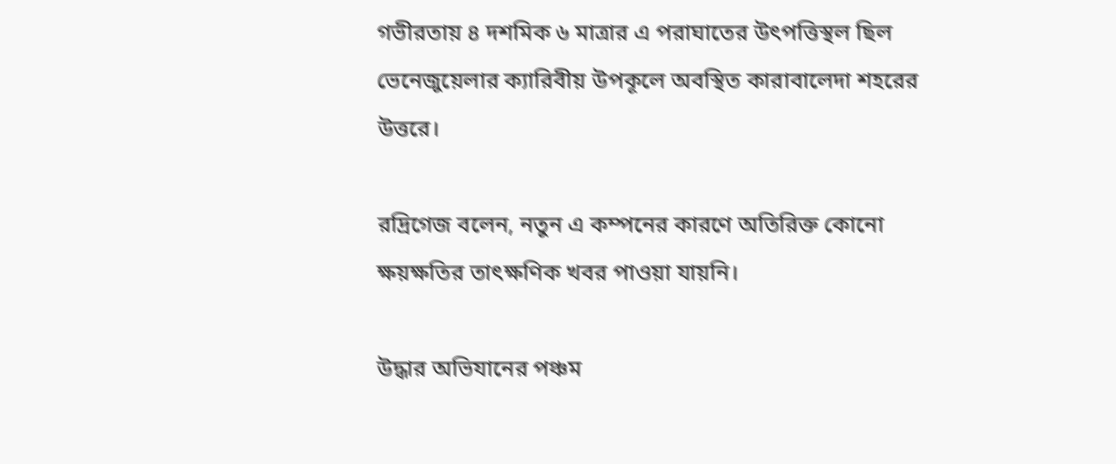গভীরতায় ৪ দশমিক ৬ মাত্রার এ পরাঘাতের উৎপত্তিস্থল ছিল ভেনেজুয়েলার ক্যারিবীয় উপকূলে অবস্থিত কারাবালেদা শহরের উত্তরে।

রদ্রিগেজ বলেন, নতুন এ কম্পনের কারণে অতিরিক্ত কোনো ক্ষয়ক্ষতির তাৎক্ষণিক খবর পাওয়া যায়নি।

উদ্ধার অভিযানের পঞ্চম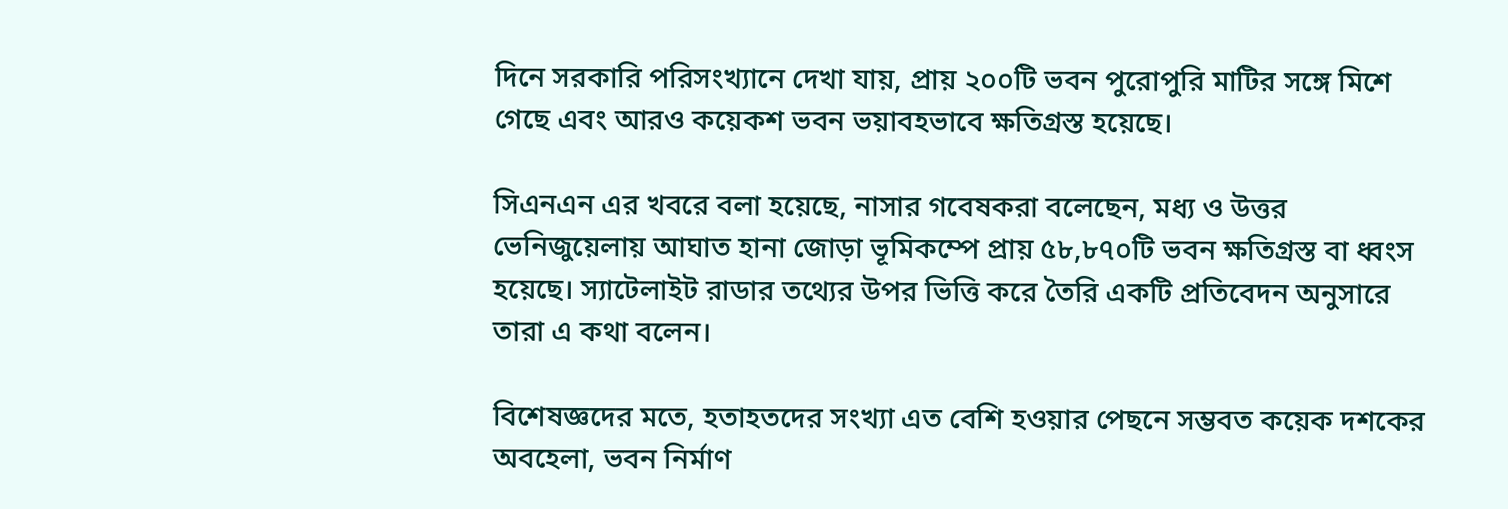দিনে সরকারি পরিসংখ্যানে দেখা যায়, প্রায় ২০০টি ভবন পুরোপুরি মাটির সঙ্গে মিশে গেছে এবং আরও কয়েকশ ভবন ভয়াবহভাবে ক্ষতিগ্রস্ত হয়েছে।

সিএনএন এর খবরে বলা হয়েছে, নাসার গবেষকরা বলেছেন, মধ্য ও উত্তর ভেনিজুয়েলায় আঘাত হানা জোড়া ভূমিকম্পে প্রায় ৫৮,৮৭০টি ভবন ক্ষতিগ্রস্ত বা ধ্বংস হয়েছে। স্যাটেলাইট রাডার তথ্যের উপর ভিত্তি করে তৈরি একটি প্রতিবেদন অনুসারে তারা এ কথা বলেন।

বিশেষজ্ঞদের মতে, হতাহতদের সংখ্যা এত বেশি হওয়ার পেছনে সম্ভবত কয়েক দশকের অবহেলা, ভবন নির্মাণ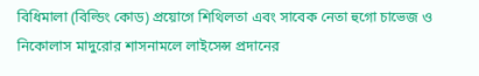বিধিমালা (বিল্ডিং কোড) প্রয়োগে শিথিলতা এবং সাবেক নেতা হুগো চাভেজ ও নিকোলাস মাদুরোর শাসনামলে লাইসেন্স প্রদানের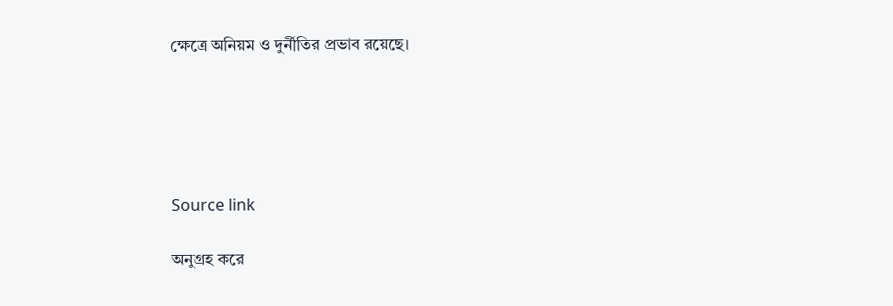ক্ষেত্রে অনিয়ম ও দুর্নীতির প্রভাব রয়েছে।





Source link

অনুগ্রহ করে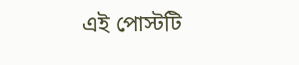এই পোস্টটি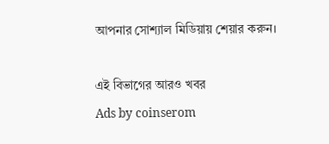আপনার সোশ্যাল মিডিয়ায় শেয়ার করুন।

এই বিভাগের আরও খবর
Ads by coinserom